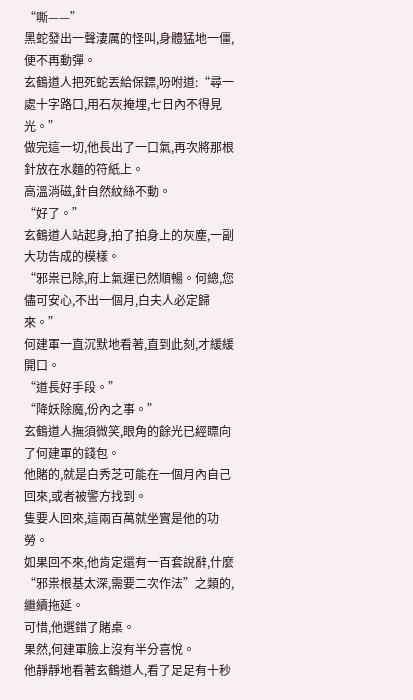“嘶——”
黑蛇發出一聲淒厲的怪叫,身體猛地一僵,便不再動彈。
玄鶴道人把死蛇丟給保鏢,吩咐道:“尋一處十字路口,用石灰掩埋,七日內不得見光。”
做完這一切,他長出了一口氣,再次將那根針放在水麵的符紙上。
高溫消磁,針自然紋絲不動。
“好了。”
玄鶴道人站起身,拍了拍身上的灰塵,一副大功告成的模樣。
“邪祟已除,府上氣運已然順暢。何總,您儘可安心,不出一個月,白夫人必定歸來。”
何建軍一直沉默地看著,直到此刻,才緩緩開口。
“道長好手段。”
“降妖除魔,份內之事。”
玄鶴道人撫須微笑,眼角的餘光已經瞟向了何建軍的錢包。
他賭的,就是白秀芝可能在一個月內自己回來,或者被警方找到。
隻要人回來,這兩百萬就坐實是他的功勞。
如果回不來,他肯定還有一百套說辭,什麼“邪祟根基太深,需要二次作法”之類的,繼續拖延。
可惜,他選錯了賭桌。
果然,何建軍臉上沒有半分喜悅。
他靜靜地看著玄鶴道人,看了足足有十秒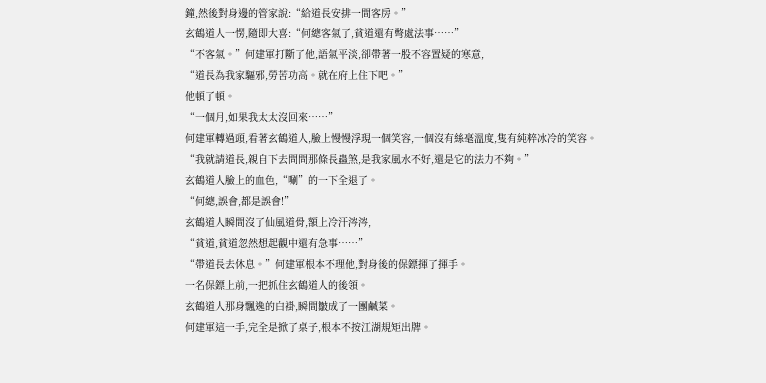鐘,然後對身邊的管家說:“給道長安排一間客房。”
玄鶴道人一愣,隨即大喜:“何總客氣了,貧道還有彆處法事……”
“不客氣。”何建軍打斷了他,語氣平淡,卻帶著一股不容置疑的寒意,
“道長為我家驅邪,勞苦功高。就在府上住下吧。”
他頓了頓。
“一個月,如果我太太沒回來……”
何建軍轉過頭,看著玄鶴道人,臉上慢慢浮現一個笑容,一個沒有絲毫溫度,隻有純粹冰冷的笑容。
“我就請道長,親自下去問問那條長蟲煞,是我家風水不好,還是它的法力不夠。”
玄鶴道人臉上的血色,“唰”的一下全退了。
“何總,誤會,都是誤會!”
玄鶴道人瞬間沒了仙風道骨,額上冷汗涔涔,
“貧道,貧道忽然想起觀中還有急事……”
“帶道長去休息。”何建軍根本不理他,對身後的保鏢揮了揮手。
一名保鏢上前,一把抓住玄鶴道人的後領。
玄鶴道人那身飄逸的白褂,瞬間皺成了一團鹹菜。
何建軍這一手,完全是掀了桌子,根本不按江湖規矩出牌。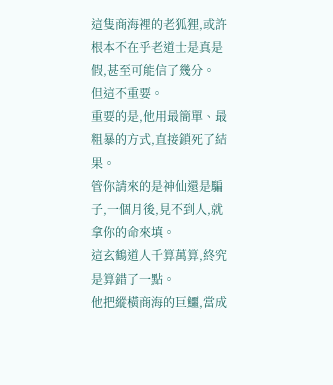這隻商海裡的老狐狸,或許根本不在乎老道士是真是假,甚至可能信了幾分。
但這不重要。
重要的是,他用最簡單、最粗暴的方式,直接鎖死了結果。
管你請來的是神仙還是騙子,一個月後,見不到人,就拿你的命來填。
這玄鶴道人千算萬算,終究是算錯了一點。
他把縱橫商海的巨鱷,當成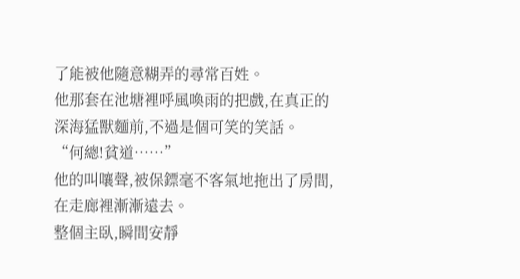了能被他隨意糊弄的尋常百姓。
他那套在池塘裡呼風喚雨的把戲,在真正的深海猛獸麵前,不過是個可笑的笑話。
“何總!貧道……”
他的叫嚷聲,被保鏢毫不客氣地拖出了房間,在走廊裡漸漸遠去。
整個主臥,瞬間安靜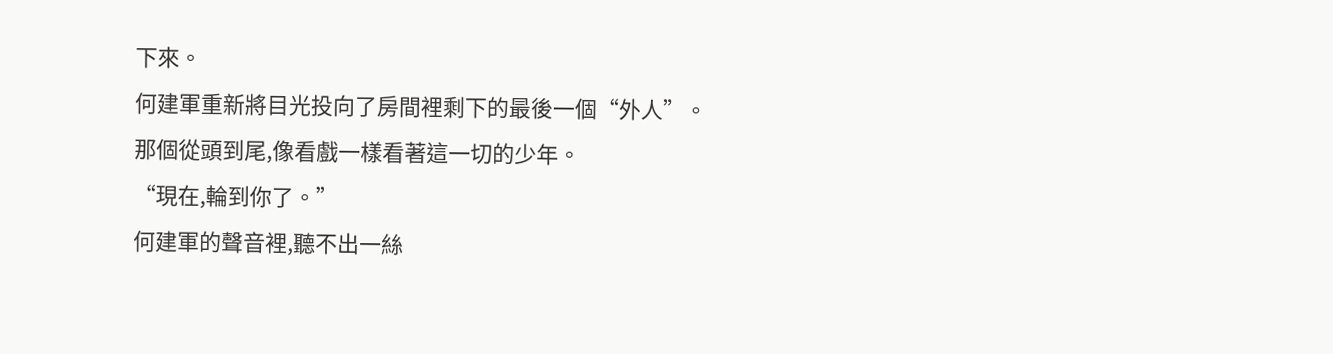下來。
何建軍重新將目光投向了房間裡剩下的最後一個“外人”。
那個從頭到尾,像看戲一樣看著這一切的少年。
“現在,輪到你了。”
何建軍的聲音裡,聽不出一絲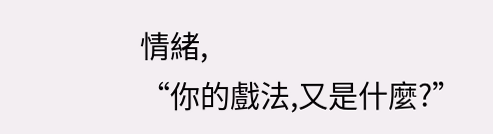情緒,
“你的戲法,又是什麼?”